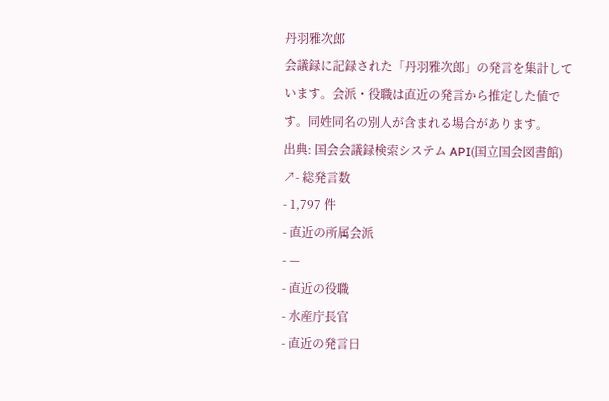丹羽雅次郎
会議録に記録された「丹羽雅次郎」の発言を集計しています。会派・役職は直近の発言から推定した値です。同姓同名の別人が含まれる場合があります。
出典: 国会会議録検索システム API(国立国会図書館) ↗- 総発言数
- 1,797 件
- 直近の所属会派
- —
- 直近の役職
- 水産庁長官
- 直近の発言日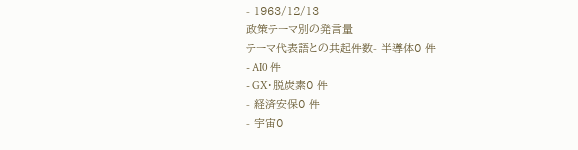- 1963/12/13
政策テーマ別の発言量
テーマ代表語との共起件数- 半導体0 件
- AI0 件
- GX・脱炭素0 件
- 経済安保0 件
- 宇宙0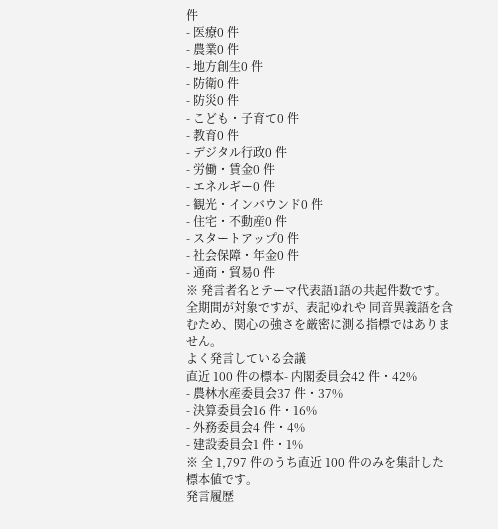件
- 医療0 件
- 農業0 件
- 地方創生0 件
- 防衛0 件
- 防災0 件
- こども・子育て0 件
- 教育0 件
- デジタル行政0 件
- 労働・賃金0 件
- エネルギー0 件
- 観光・インバウンド0 件
- 住宅・不動産0 件
- スタートアップ0 件
- 社会保障・年金0 件
- 通商・貿易0 件
※ 発言者名とテーマ代表語1語の共起件数です。全期間が対象ですが、表記ゆれや 同音異義語を含むため、関心の強さを厳密に測る指標ではありません。
よく発言している会議
直近 100 件の標本- 内閣委員会42 件・42%
- 農林水産委員会37 件・37%
- 決算委員会16 件・16%
- 外務委員会4 件・4%
- 建設委員会1 件・1%
※ 全 1,797 件のうち直近 100 件のみを集計した標本値です。
発言履歴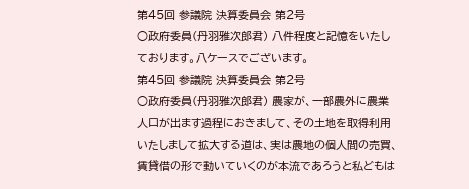第45回 参議院 決算委員会 第2号
○政府委員(丹羽雅次郎君) 八件程度と記憶をいたしております。八ケースでございます。
第45回 参議院 決算委員会 第2号
○政府委員(丹羽雅次郎君) 農家が、一部農外に農業人口が出ます過程におきまして、その土地を取得利用いたしまして拡大する道は、実は農地の個人間の売買、賃貸借の形で動いていくのが本流であろうと私どもは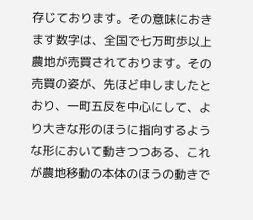存じております。その意味におきます数字は、全国で七万町歩以上農地が売買されております。その売買の姿が、先ほど申しましたとおり、一町五反を中心にして、より大きな形のほうに指向するような形において動きつつある、これが農地移動の本体のほうの動きで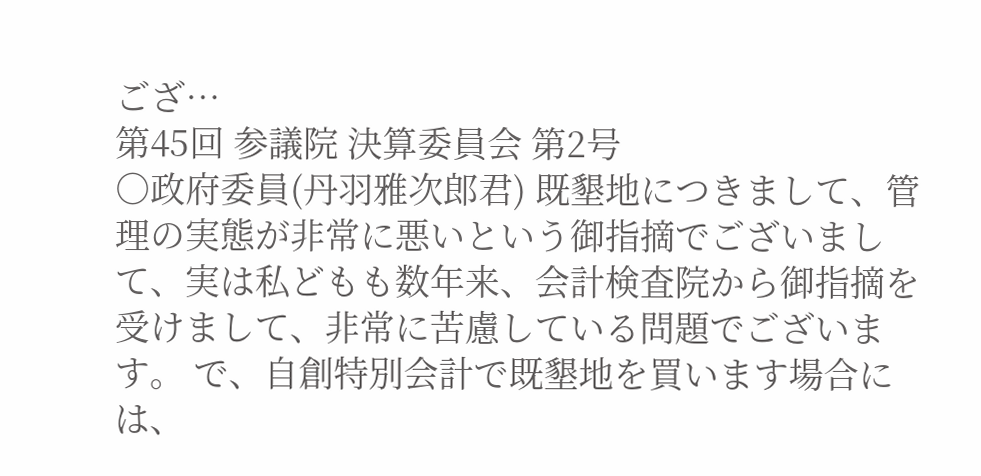ござ…
第45回 参議院 決算委員会 第2号
○政府委員(丹羽雅次郎君) 既墾地につきまして、管理の実態が非常に悪いという御指摘でございまして、実は私どもも数年来、会計検査院から御指摘を受けまして、非常に苦慮している問題でございます。 で、自創特別会計で既墾地を買います場合には、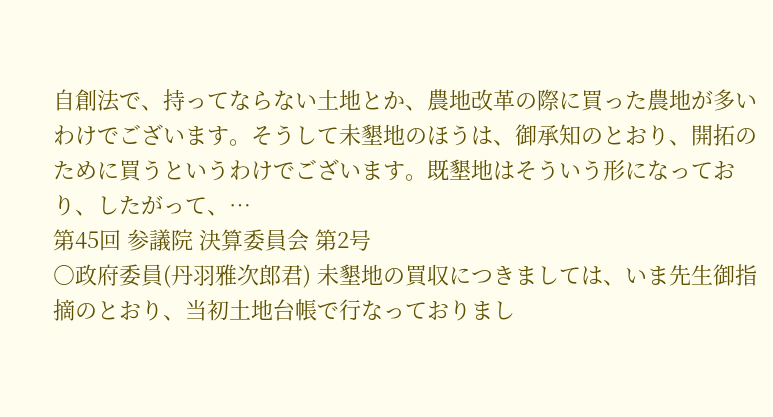自創法で、持ってならない土地とか、農地改革の際に買った農地が多いわけでございます。そうして未墾地のほうは、御承知のとおり、開拓のために買うというわけでございます。既墾地はそういう形になっており、したがって、…
第45回 参議院 決算委員会 第2号
○政府委員(丹羽雅次郎君) 未墾地の買収につきましては、いま先生御指摘のとおり、当初土地台帳で行なっておりまし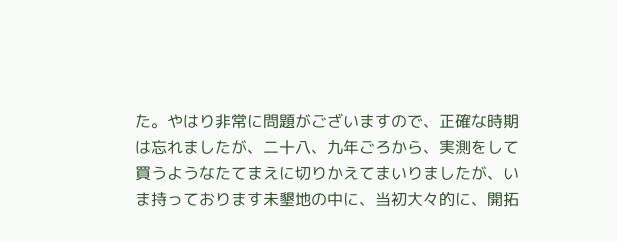た。やはり非常に問題がございますので、正確な時期は忘れましたが、二十八、九年ごろから、実測をして買うようなたてまえに切りかえてまいりましたが、いま持っております未墾地の中に、当初大々的に、開拓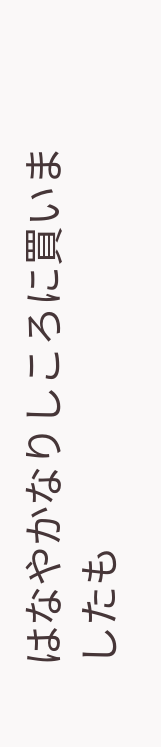はなやかなりしころに買いましたも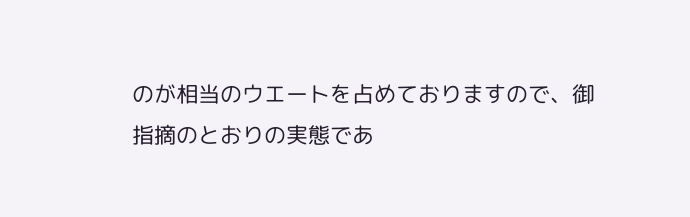のが相当のウエートを占めておりますので、御指摘のとおりの実態であ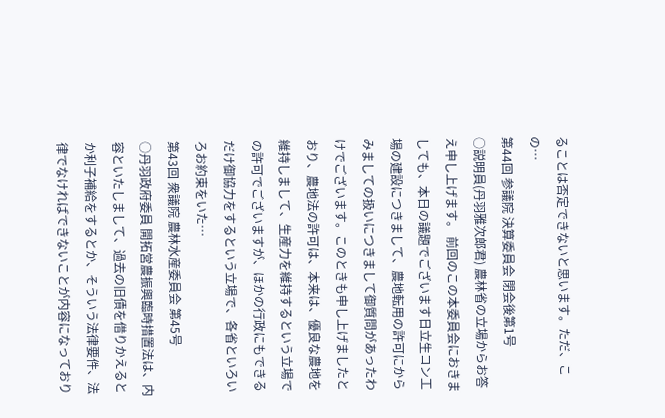ることは否定できないと思います。ただ、この…
第44回 参議院 決算委員会 閉会後第1号
○説明員(丹羽雅次郎君) 農林省の立場からお答え申し上げます。 前回のこの本委員会におきましても、本日の議題でございます日立生コン工場の建設につきまして、農地転用の許可にからみましての扱いにつきまして御質問があったわけでございます。このときも申し上げましたとおり、農地法の許可は、本来は、優良な農地を維持しまして、生産力を維持するという立場での許可でございますが、ほかの行政にもできるだけ御協力をするという立場で、各省といろいろお約束をいた…
第43回 衆議院 農林水産委員会 第45号
○丹羽政府委員 開拓営農振興臨時措置法は、内容といたしまして、過去の旧債を借りかえるとか利子補給をするとか、そういう法律要件、法律でなければできないことが内容になっており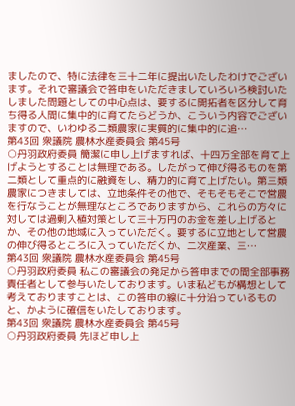ましたので、特に法律を三十二年に提出いたしたわけでございます。それで審議会で答申をいただきましていろいろ検討いたしました問題としての中心点は、要するに開拓者を区分して育ち得る人間に集中的に育てたらどうか、こういう内容でございますので、いわゆる二類農家に実質的に集中的に追…
第43回 衆議院 農林水産委員会 第45号
○丹羽政府委員 簡潔に申し上げますれば、十四万全部を育て上げようとすることは無理である。したがって伸び得るものを第二類として重点的に融資をし、精力的に育て上げたい。第三類農家につきましては、立地条件その他で、そもそもそこで営農を行なうことが無理なところでありますから、これらの方々に対しては過剰入植対策として三十万円のお金を差し上げるとか、その他の地域に入っていただく。要するに立地として営農の伸び得るところに入っていただくか、二次産業、三…
第43回 衆議院 農林水産委員会 第45号
○丹羽政府委員 私この審議会の発足から答申までの間全部事務責任者として参与いたしております。いま私どもが構想として考えておりますことは、この答申の線に十分沿っているものと、かように確信をいたしております。
第43回 衆議院 農林水産委員会 第45号
○丹羽政府委員 先ほど申し上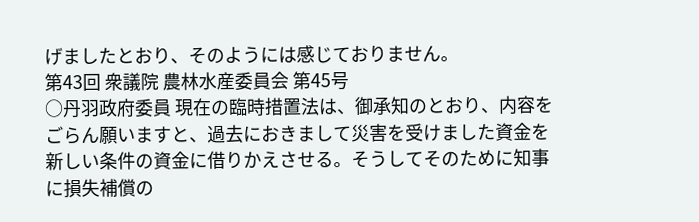げましたとおり、そのようには感じておりません。
第43回 衆議院 農林水産委員会 第45号
○丹羽政府委員 現在の臨時措置法は、御承知のとおり、内容をごらん願いますと、過去におきまして災害を受けました資金を新しい条件の資金に借りかえさせる。そうしてそのために知事に損失補償の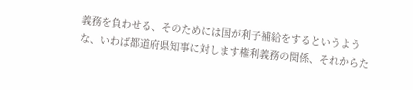義務を負わせる、そのためには国が利子補給をするというような、いわば都道府県知事に対します権利義務の関係、それからた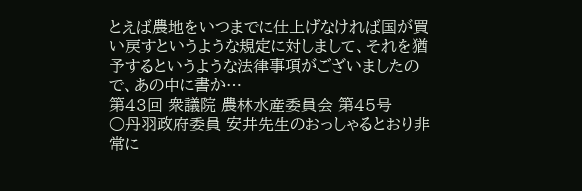とえば農地をいつまでに仕上げなければ国が買い戻すというような規定に対しまして、それを猶予するというような法律事項がございましたので、あの中に書か…
第43回 衆議院 農林水産委員会 第45号
○丹羽政府委員 安井先生のおっしゃるとおり非常に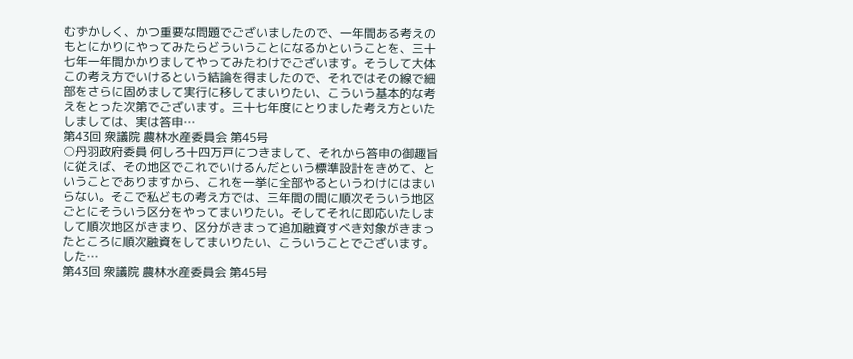むずかしく、かつ重要な問題でございましたので、一年間ある考えのもとにかりにやってみたらどういうことになるかということを、三十七年一年間かかりましてやってみたわけでございます。そうして大体この考え方でいけるという結論を得ましたので、それではその線で細部をさらに固めまして実行に移してまいりたい、こういう基本的な考えをとった次第でございます。三十七年度にとりました考え方といたしましては、実は答申…
第43回 衆議院 農林水産委員会 第45号
○丹羽政府委員 何しろ十四万戸につきまして、それから答申の御趣旨に従えば、その地区でこれでいけるんだという標準設計をきめて、ということでありますから、これを一挙に全部やるというわけにはまいらない。そこで私どもの考え方では、三年間の間に順次そういう地区ごとにそういう区分をやってまいりたい。そしてそれに即応いたしまして順次地区がきまり、区分がきまって追加融資すべき対象がきまったところに順次融資をしてまいりたい、こういうことでございます。した…
第43回 衆議院 農林水産委員会 第45号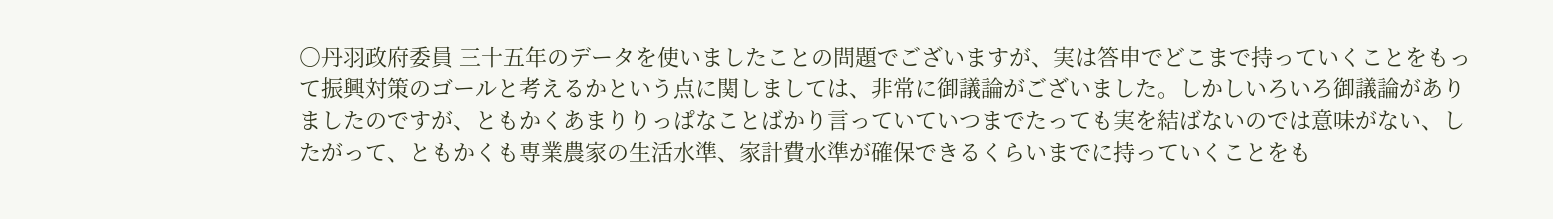○丹羽政府委員 三十五年のデータを使いましたことの問題でございますが、実は答申でどこまで持っていくことをもって振興対策のゴールと考えるかという点に関しましては、非常に御議論がございました。しかしいろいろ御議論がありましたのですが、ともかくあまりりっぱなことばかり言っていていつまでたっても実を結ばないのでは意味がない、したがって、ともかくも専業農家の生活水準、家計費水準が確保できるくらいまでに持っていくことをも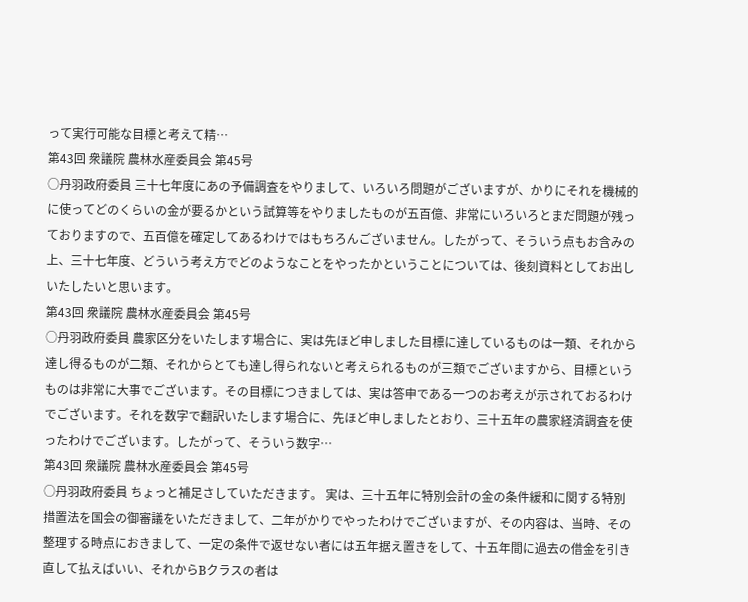って実行可能な目標と考えて精…
第43回 衆議院 農林水産委員会 第45号
○丹羽政府委員 三十七年度にあの予備調査をやりまして、いろいろ問題がございますが、かりにそれを機械的に使ってどのくらいの金が要るかという試算等をやりましたものが五百億、非常にいろいろとまだ問題が残っておりますので、五百億を確定してあるわけではもちろんございません。したがって、そういう点もお含みの上、三十七年度、どういう考え方でどのようなことをやったかということについては、後刻資料としてお出しいたしたいと思います。
第43回 衆議院 農林水産委員会 第45号
○丹羽政府委員 農家区分をいたします場合に、実は先ほど申しました目標に達しているものは一類、それから達し得るものが二類、それからとても達し得られないと考えられるものが三類でございますから、目標というものは非常に大事でございます。その目標につきましては、実は答申である一つのお考えが示されておるわけでございます。それを数字で翻訳いたします場合に、先ほど申しましたとおり、三十五年の農家経済調査を使ったわけでございます。したがって、そういう数字…
第43回 衆議院 農林水産委員会 第45号
○丹羽政府委員 ちょっと補足さしていただきます。 実は、三十五年に特別会計の金の条件緩和に関する特別措置法を国会の御審議をいただきまして、二年がかりでやったわけでございますが、その内容は、当時、その整理する時点におきまして、一定の条件で返せない者には五年据え置きをして、十五年間に過去の借金を引き直して払えばいい、それからBクラスの者は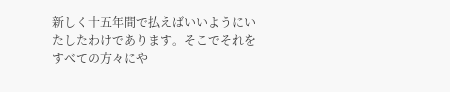新しく十五年間で払えばいいようにいたしたわけであります。そこでそれをすべての方々にや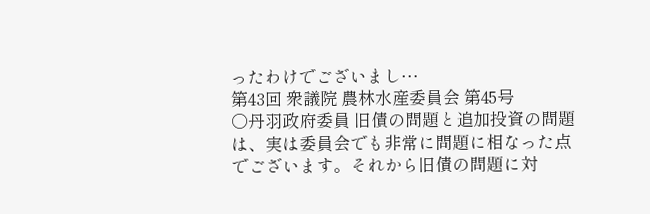ったわけでございまし…
第43回 衆議院 農林水産委員会 第45号
○丹羽政府委員 旧債の問題と追加投資の問題は、実は委員会でも非常に問題に相なった点でございます。それから旧債の問題に対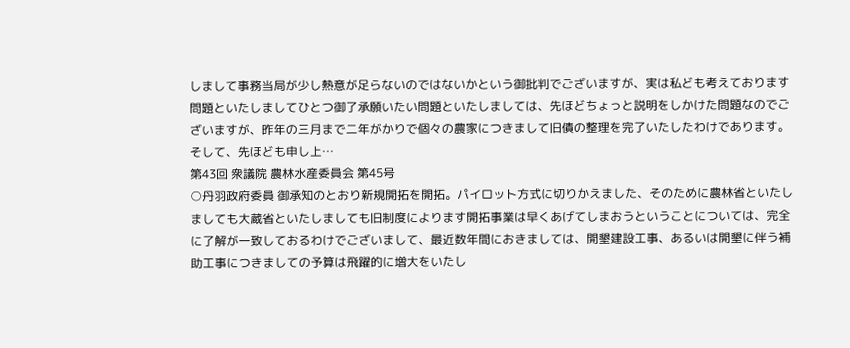しまして事務当局が少し熱意が足らないのではないかという御批判でございますが、実は私ども考えております問題といたしましてひとつ御了承願いたい問題といたしましては、先ほどちょっと説明をしかけた問題なのでございますが、昨年の三月まで二年がかりで個々の農家につきまして旧債の整理を完了いたしたわけであります。そして、先ほども申し上…
第43回 衆議院 農林水産委員会 第45号
○丹羽政府委員 御承知のとおり新規開拓を開拓。パイロット方式に切りかえました、そのために農林省といたしましても大蔵省といたしましても旧制度によります開拓事業は早くあげてしまおうということについては、完全に了解が一致しておるわけでございまして、最近数年間におきましては、開墾建設工事、あるいは開墾に伴う補助工事につきましての予算は飛躍的に増大をいたし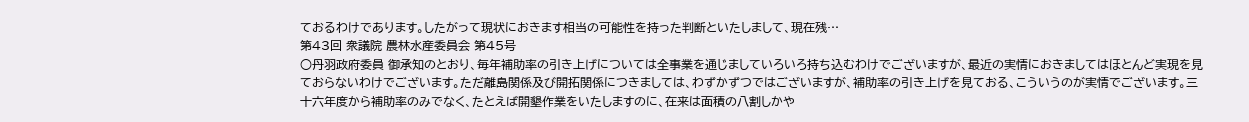ておるわけであります。したがって現状におきます相当の可能性を持った判断といたしまして、現在残…
第43回 衆議院 農林水産委員会 第45号
○丹羽政府委員 御承知のとおり、毎年補助率の引き上げについては全事業を通じましていろいろ持ち込むわけでございますが、最近の実情におきましてはほとんど実現を見ておらないわけでございます。ただ離島関係及び開拓関係につきましては、わずかずつではございますが、補助率の引き上げを見ておる、こういうのが実情でございます。三十六年度から補助率のみでなく、たとえば開墾作業をいたしますのに、在来は面積の八割しかや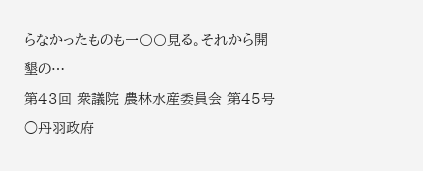らなかったものも一〇〇見る。それから開墾の…
第43回 衆議院 農林水産委員会 第45号
○丹羽政府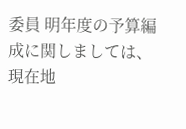委員 明年度の予算編成に関しましては、現在地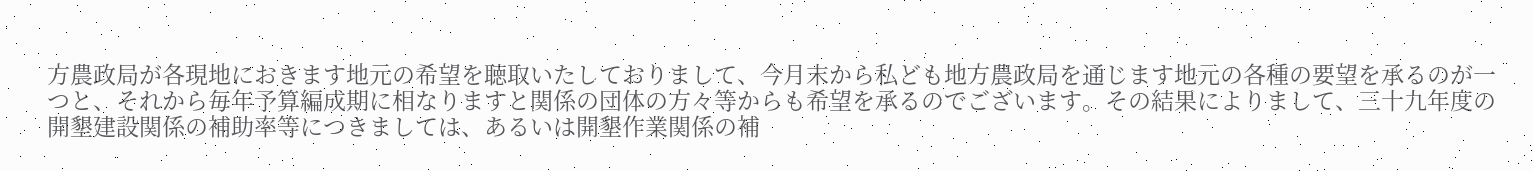方農政局が各現地におきます地元の希望を聴取いたしておりまして、今月末から私ども地方農政局を通じます地元の各種の要望を承るのが一つと、それから毎年予算編成期に相なりますと関係の団体の方々等からも希望を承るのでございます。その結果によりまして、三十九年度の開墾建設関係の補助率等につきましては、あるいは開墾作業関係の補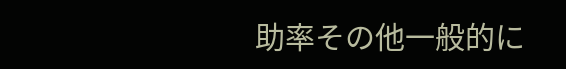助率その他一般的に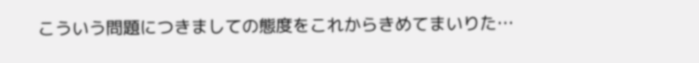こういう問題につきましての態度をこれからきめてまいりた…